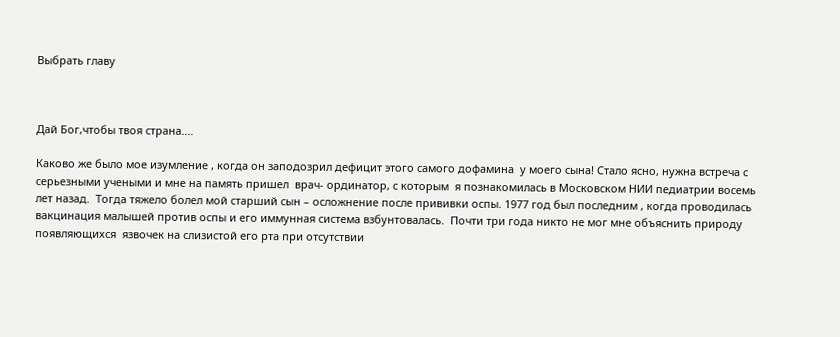Выбрать главу



Дай Бог,чтобы твоя страна....

Каково же было мое изумление , когда он заподозрил дефицит этого самого дофамина  у моего сына! Стало ясно, нужна встреча с   серьезными учеными и мне на память пришел  врач- ординатор, с которым  я познакомилась в Московском НИИ педиатрии восемь лет назад.  Тогда тяжело болел мой старший сын – осложнение после прививки оспы. 1977 год был последним , когда проводилась вакцинация малышей против оспы и его иммунная система взбунтовалась.  Почти три года никто не мог мне объяснить природу  появляющихся  язвочек на слизистой его рта при отсутствии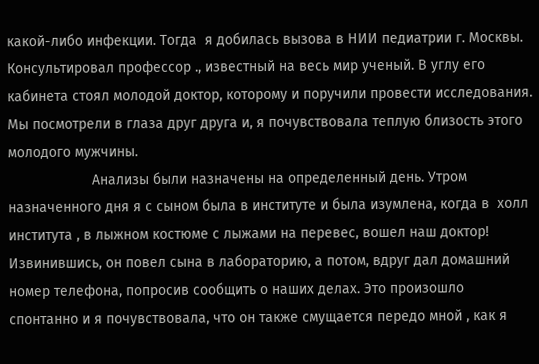какой-либо инфекции. Тогда  я добилась вызова в НИИ педиатрии г. Москвы. Консультировал профессор ., известный на весь мир ученый. В углу его кабинета стоял молодой доктор, которому и поручили провести исследования.  Мы посмотрели в глаза друг друга и, я почувствовала теплую близость этого молодого мужчины.
                     Анализы были назначены на определенный день. Утром назначенного дня я с сыном была в институте и была изумлена, когда в  холл института , в лыжном костюме с лыжами на перевес, вошел наш доктор!  Извинившись, он повел сына в лабораторию, а потом, вдруг дал домашний номер телефона, попросив сообщить о наших делах. Это произошло спонтанно и я почувствовала, что он также смущается передо мной , как я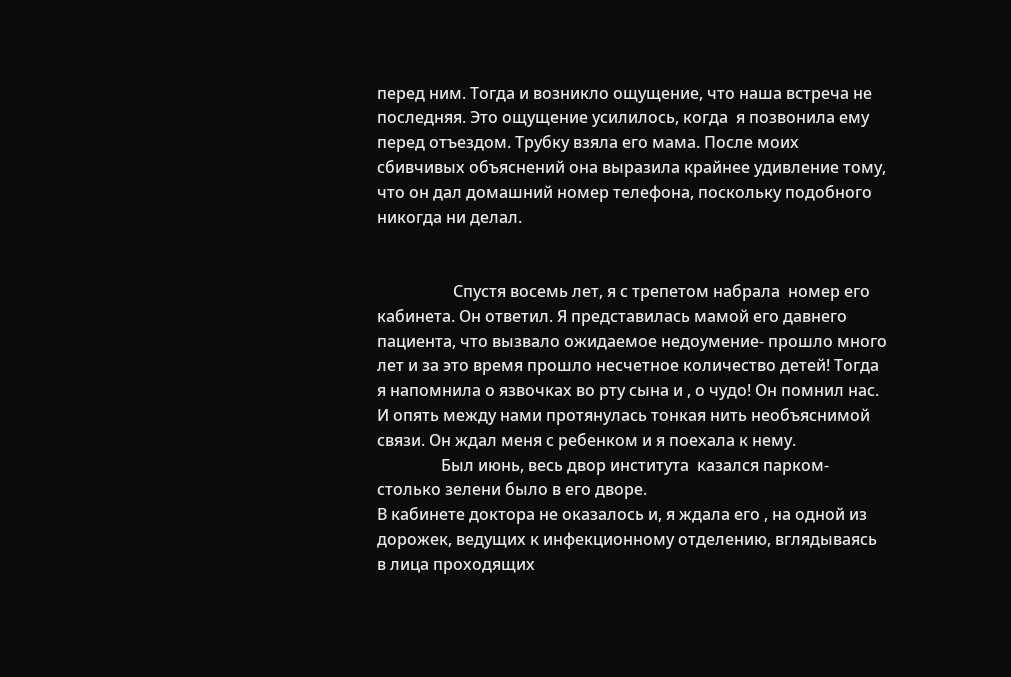перед ним. Тогда и возникло ощущение, что наша встреча не последняя. Это ощущение усилилось, когда  я позвонила ему перед отъездом. Трубку взяла его мама. После моих сбивчивых объяснений она выразила крайнее удивление тому, что он дал домашний номер телефона, поскольку подобного  никогда ни делал.


                   Спустя восемь лет, я с трепетом набрала  номер его кабинета. Он ответил. Я представилась мамой его давнего пациента, что вызвало ожидаемое недоумение- прошло много лет и за это время прошло несчетное количество детей! Тогда я напомнила о язвочках во рту сына и , о чудо! Он помнил нас. И опять между нами протянулась тонкая нить необъяснимой связи. Он ждал меня с ребенком и я поехала к нему.
                Был июнь, весь двор института  казался парком- столько зелени было в его дворе.
В кабинете доктора не оказалось и, я ждала его , на одной из дорожек, ведущих к инфекционному отделению, вглядываясь в лица проходящих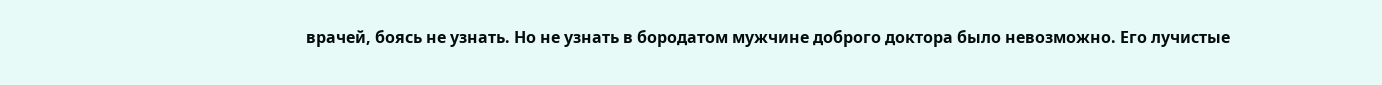врачей, боясь не узнать. Но не узнать в бородатом мужчине доброго доктора было невозможно. Его лучистые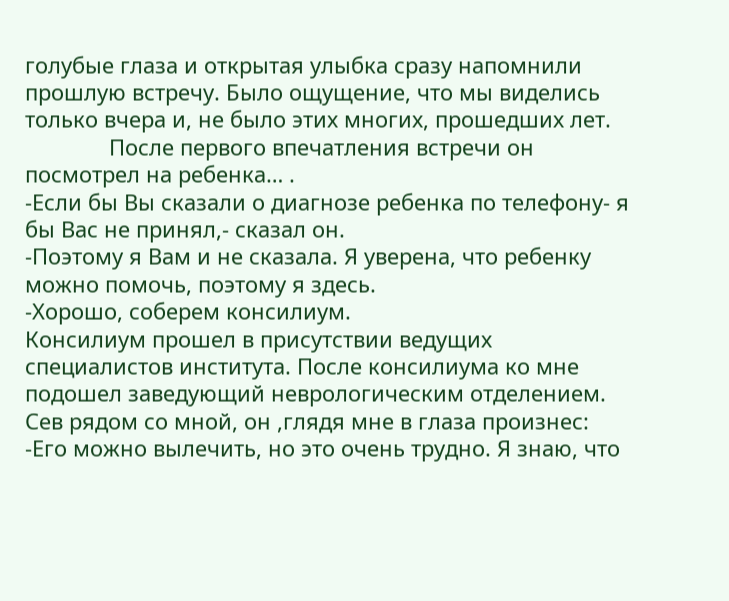голубые глаза и открытая улыбка сразу напомнили прошлую встречу. Было ощущение, что мы виделись только вчера и, не было этих многих, прошедших лет.
              После первого впечатления встречи он посмотрел на ребенка… .
-Если бы Вы сказали о диагнозе ребенка по телефону- я бы Вас не принял,- сказал он.
-Поэтому я Вам и не сказала. Я уверена, что ребенку можно помочь, поэтому я здесь.
-Хорошо, соберем консилиум.
Консилиум прошел в присутствии ведущих специалистов института. После консилиума ко мне подошел заведующий неврологическим отделением. Сев рядом со мной, он ,глядя мне в глаза произнес:
-Его можно вылечить, но это очень трудно. Я знаю, что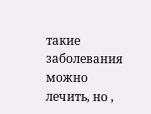такие заболевания  можно лечить, но ,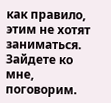как правило, этим не хотят заниматься. Зайдете ко мне, поговорим.